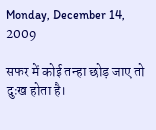Monday, December 14, 2009

सफर में कोई तन्हा छोड़ जाए तो दुःख होता है।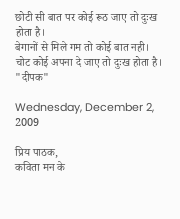छोटी सी बात पर कोई रूठ जाए तो दुःख होता है।
बेगानों से मिले गम तो कोई बात नही।
चोट कोई अपना दे जाए तो दुःख होता है।
"दीपक"

Wednesday, December 2, 2009

प्रिय पाठक,
कविता मन के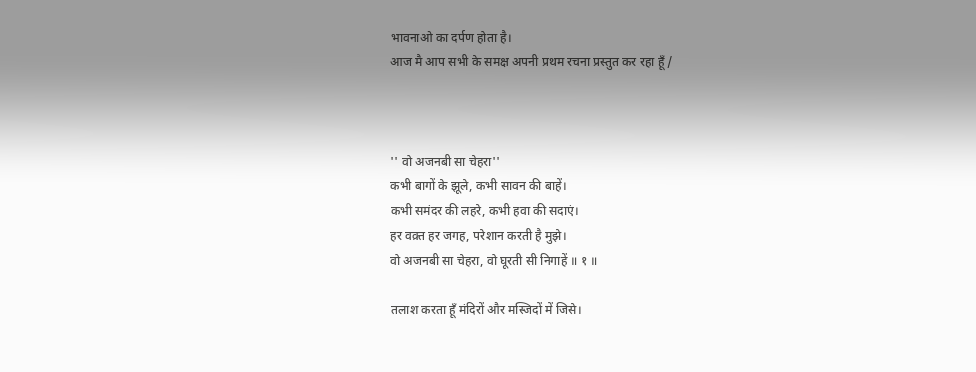भावनाओ का दर्पण होता है।
आज मै आप सभी के समक्ष अपनी प्रथम रचना प्रस्तुत कर रहा हूँ /



'' वो अजनबी सा चेहरा''
कभी बागों के झूले, कभी सावन की बाहें।
कभी समंदर की लहरे, कभी हवा की सदाएं।
हर वक़्त हर जगह, परेशान करती है मुझे।
वो अजनबी सा चेहरा, वो घूरती सी निगाहें ॥ १ ॥

तलाश करता हूँ मंदिरों और मस्जिदों में जिसे।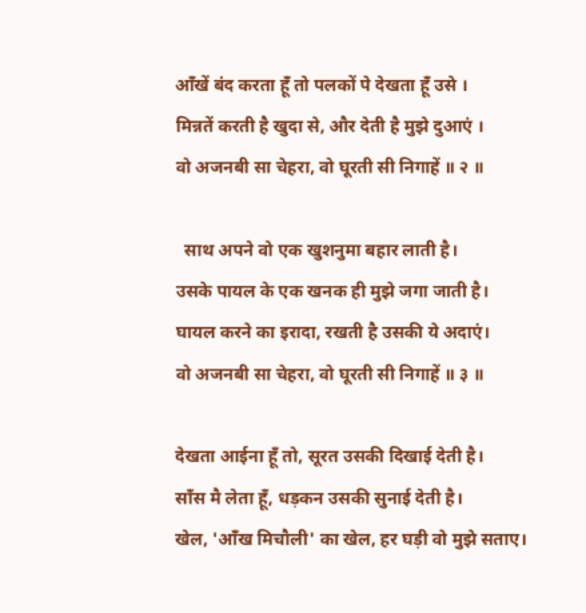ऑंखें बंद करता हूँ तो पलकों पे देखता हूँ उसे ।
मिन्नतें करती है खुदा से, और देती है मुझे दुआएं ।
वो अजनबी सा चेहरा, वो घूरती सी निगाहें ॥ २ ॥

  साथ अपने वो एक खुशनुमा बहार लाती है।
उसके पायल के एक खनक ही मुझे जगा जाती है।
घायल करने का इरादा, रखती है उसकी ये अदाएं।
वो अजनबी सा चेहरा, वो घूरती सी निगाहें ॥ ३ ॥

देखता आईना हूँ तो, सूरत उसकी दिखाई देती है।
साँस मै लेता हूँ, धड़कन उसकी सुनाई देती है।
खेल, 'आँख मिचौली' का खेल, हर घड़ी वो मुझे सताए।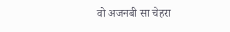वो अजनबी सा चेहरा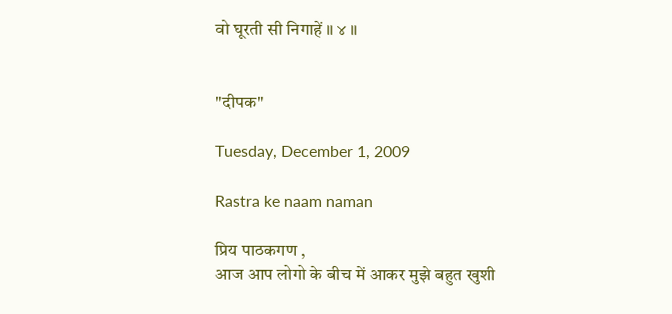वो घूरती सी निगाहें ॥ ४ ॥


"दीपक"

Tuesday, December 1, 2009

Rastra ke naam naman

प्रिय पाठकगण ,
आज आप लोगो के बीच में आकर मुझे बहुत खुशी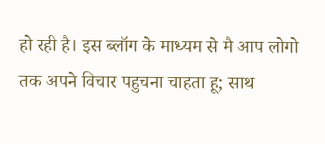हो रही है। इस ब्लॉग के माध्यम से मै आप लोगो तक अपने विचार पहुचना चाहता हू; साथ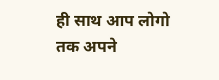ही साथ आप लोगो तक अपने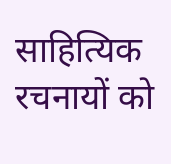साहित्यिक रचनायों को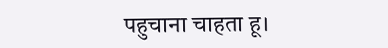पहुचाना चाहता हू।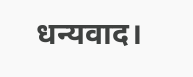धन्यवाद।